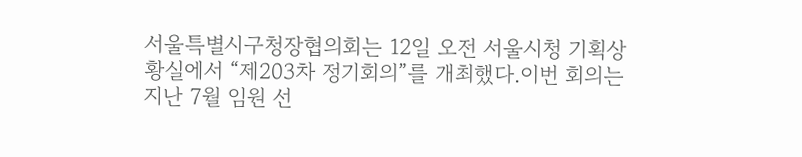서울특별시구청장협의회는 12일 오전 서울시청 기획상황실에서 “제203차 정기회의”를 개최했다.이번 회의는 지난 7월 임원 선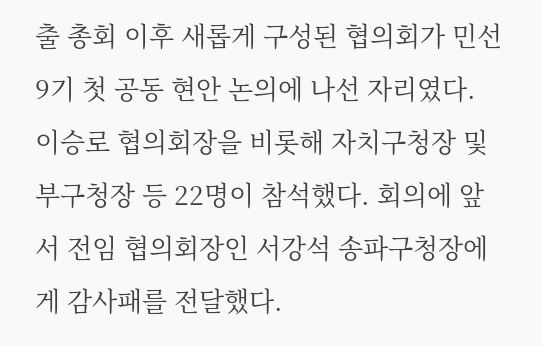출 총회 이후 새롭게 구성된 협의회가 민선9기 첫 공동 현안 논의에 나선 자리였다. 이승로 협의회장을 비롯해 자치구청장 및 부구청장 등 22명이 참석했다. 회의에 앞서 전임 협의회장인 서강석 송파구청장에게 감사패를 전달했다.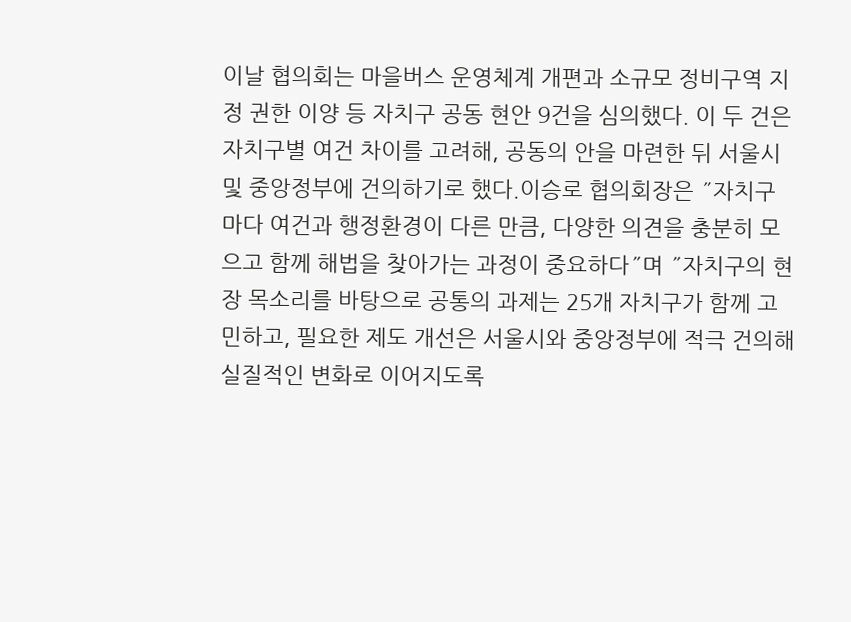이날 협의회는 마을버스 운영체계 개편과 소규모 정비구역 지정 권한 이양 등 자치구 공동 현안 9건을 심의했다. 이 두 건은 자치구별 여건 차이를 고려해, 공동의 안을 마련한 뒤 서울시 및 중앙정부에 건의하기로 했다.이승로 협의회장은 ˝자치구마다 여건과 행정환경이 다른 만큼, 다양한 의견을 충분히 모으고 함께 해법을 찾아가는 과정이 중요하다˝며 ˝자치구의 현장 목소리를 바탕으로 공통의 과제는 25개 자치구가 함께 고민하고, 필요한 제도 개선은 서울시와 중앙정부에 적극 건의해 실질적인 변화로 이어지도록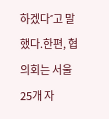하겠다˝고 말했다.한편, 협의회는 서울 25개 자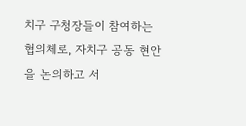치구 구청장들이 참여하는 협의체로, 자치구 공동 현안을 논의하고 서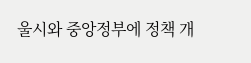울시와 중앙정부에 정책 개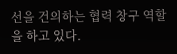선을 건의하는 협력 창구 역할을 하고 있다.